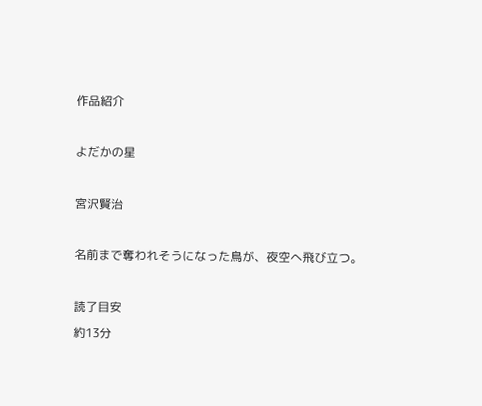作品紹介

よだかの星

宮沢賢治

名前まで奪われそうになった鳥が、夜空へ飛び立つ。

読了目安
約13分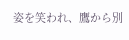姿を笑われ、鷹から別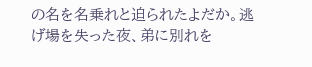の名を名乗れと迫られたよだか。逃げ場を失った夜、弟に別れを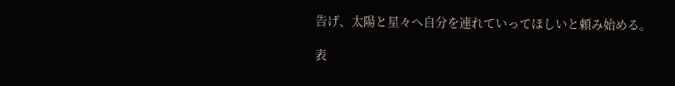告げ、太陽と星々へ自分を連れていってほしいと頼み始める。

表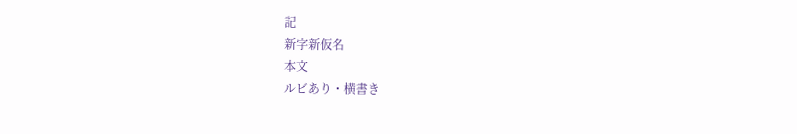記
新字新仮名
本文
ルビあり・横書き